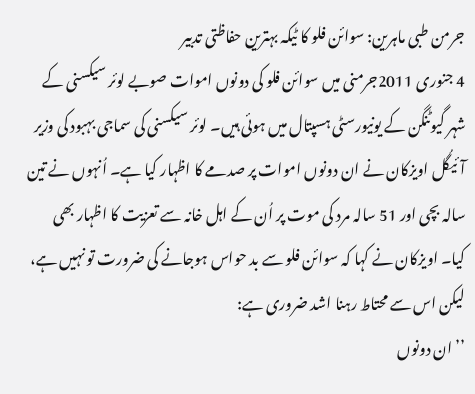جرمن طبی ماہرين: سوائن فلو کا ٹيکہ بہترين حفاظتی تدبير
4 جنوری 2011جرمنی ميں سوائن فلو کی دونوں اموات صوبے لوئر سیکسنی کے شہر گيوٹنگن کے يونيورسٹی ہسپتال ميں ہوئی ہيں۔ لوئر سیکسنی کی سماجی بہبود کی وزير آئيگُل اويزکان نے ان دونوں اموات پر صدمے کا اظہار کيا ہے۔ اُنہوں نے تين سالہ بچی اور 51 سالہ مرد کی موت پر اُن کے اہل خانہ سے تعزيت کا اظہار بھی کيا۔ اويزکان نے کہا کہ سوائن فلو سے بد حواس ہوجانے کی ضرورت تو نہيں ہے، ليکن اس سے محتاط رہنا اشد ضروری ہے:
’’ ان دونوں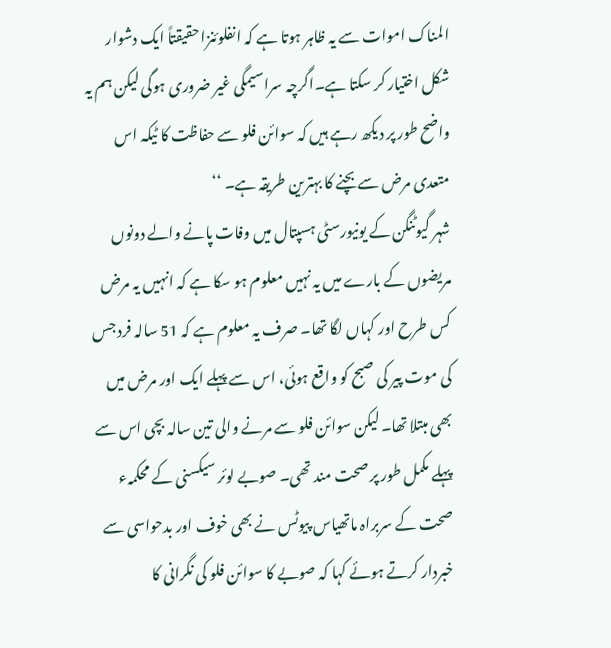المناک اموات سے يہ ظاہر ہوتا ہے کہ انفلوئنزا حقيقتاً ايک دشوار شکل اختيار کر سکتا ہے۔اگرچہ سراسيمگی غير ضروری ہوگی ليکن ہم يہ واضح طور پر ديکھ رہے ہيں کہ سوائن فلو سے حفاظت کا ٹيکہ اس متعدی مرض سے بچنے کا بہترين طريقہ ہے۔ ‘‘
شہر گيوٹنگن کے يونيورسٹی ہسپتال ميں وفات پانے والے دونوں مريضوں کے بارے ميں يہ نہيں معلوم ہو سکا ہے کہ انہيں يہ مرض کس طرح اور کہاں لگا تھا۔ صرف يہ معلوم ہے کہ 51 سالہ فرد جس کی موت پير کی صبح کو واقع ہوئی، اس سے پہلے ايک اور مرض ميں بھی مبتلا تھا۔ ليکن سوائن فلو سے مرنے والی تين سالہ بچی اس سے پہلے مکمل طور پر صحت مند تھی۔ صوبے لوئر سیکسنی کے محکمہء صحت کے سربراہ ماتھياس پيوٹس نے بھی خوف اور بدحواسی سے خبردار کرتے ہوئے کہا کہ صوبے کا سوائن فلو کی نگرانی کا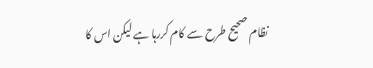نظام صحيح طرح سے کام کررہا ہے ليکن اس کا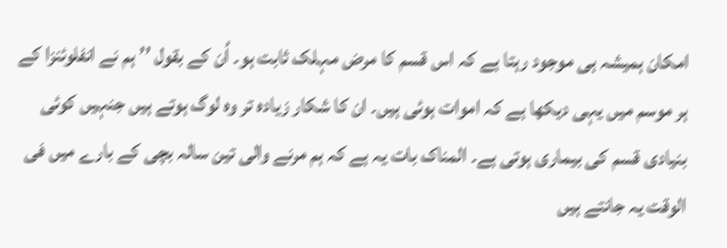امکان ہميشہ ہی موجود رہتا ہے کہ اس قسم کا مرض مہلک ثابت ہو۔ اُن کے بقول ’’ ہم نے انفلوئنزا کے ہر موسم ميں يہی ديکھا ہے کہ اموات ہوئی ہيں۔ ان کا شکار زيادہ تر وہ لوگ ہوتے ہيں جنہيں کوئی بنيادی قسم کی بيماری ہوتی ہے۔ المناک بات يہ ہے کہ ہم مرنے والی تين سالہ بچی کے بارے ميں فی الوقت يہ جانتے ہيں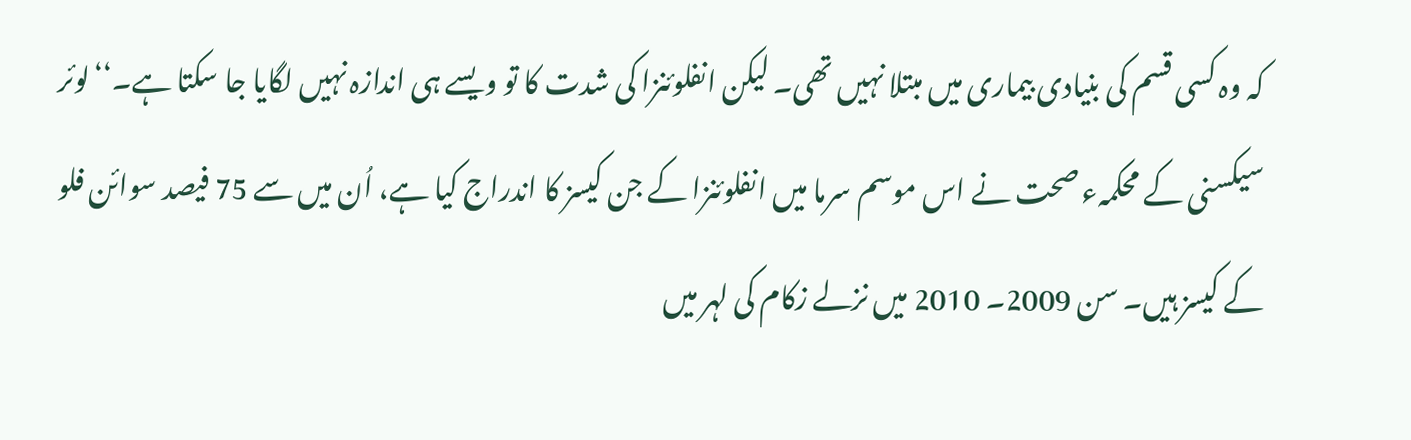کہ وہ کسی قسم کی بنيادی بيماری ميں مبتلا نہيں تھی۔ ليکن انفلوئنزا کی شدت کا تو ويسے ہی اندازہ نہيں لگايا جا سکتا ہے۔‘‘لوئر سیکسنی کے محکمہء صحت نے اس موسم سرما ميں انفلوئنزا کے جن کيسز کا اندراج کيا ہے، اُن ميں سے 75 فيصد سوائن فلو کے کيسز ہيں۔ سن 2009۔ 2010 ميں نزلے زکام کی لہر ميں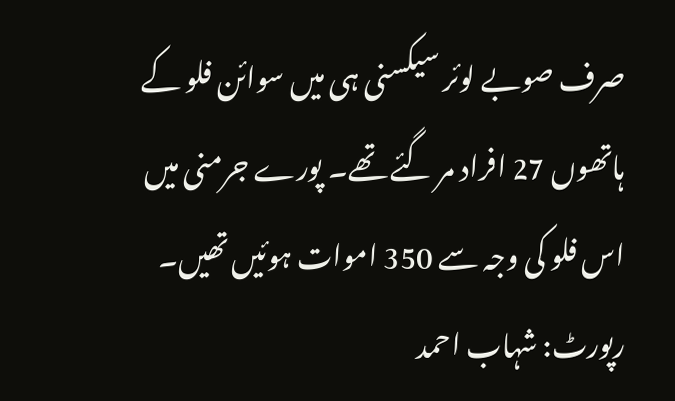صرف صوبے لوئر سیکسنی ہی ميں سوائن فلو کے ہاتھوں 27 افراد مر گئے تھے۔ پورے جرمنی ميں اس فلو کی وجہ سے 350 اموات ہوئيں تھيں۔
رپورٹ: شہاب احمد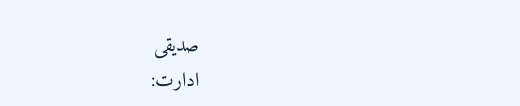صدیقی
ادارت: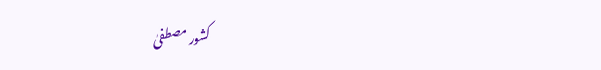کشور مصطفیٰ